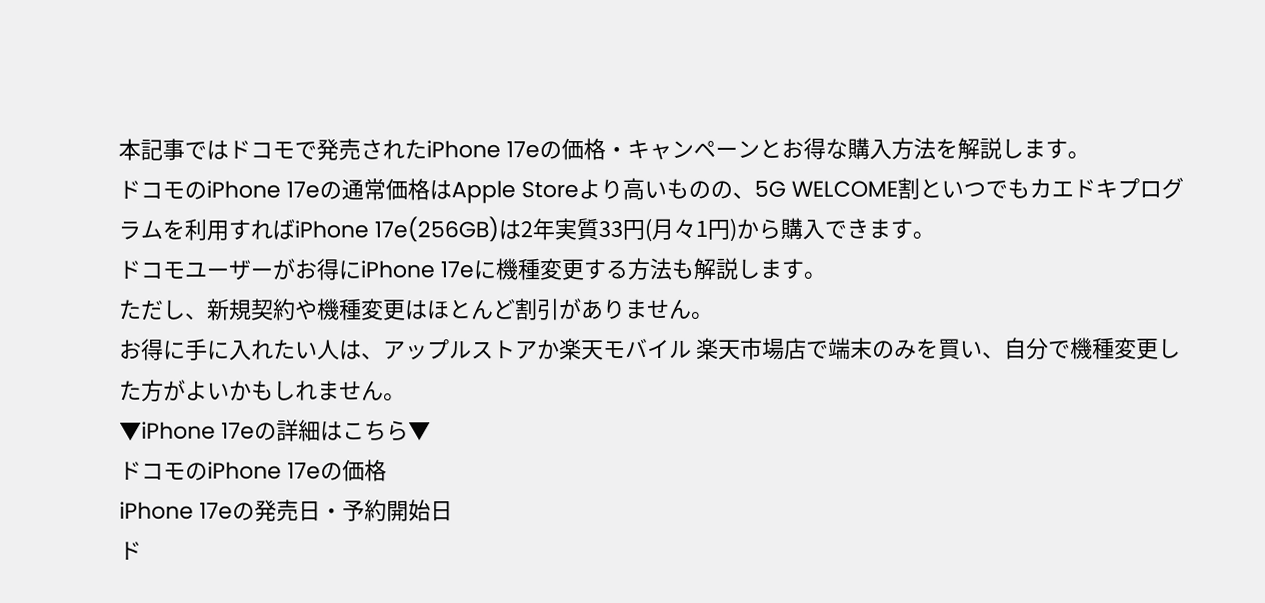本記事ではドコモで発売されたiPhone 17eの価格・キャンペーンとお得な購入方法を解説します。
ドコモのiPhone 17eの通常価格はApple Storeより高いものの、5G WELCOME割といつでもカエドキプログラムを利用すればiPhone 17e(256GB)は2年実質33円(月々1円)から購入できます。
ドコモユーザーがお得にiPhone 17eに機種変更する方法も解説します。
ただし、新規契約や機種変更はほとんど割引がありません。
お得に手に入れたい人は、アップルストアか楽天モバイル 楽天市場店で端末のみを買い、自分で機種変更した方がよいかもしれません。
▼iPhone 17eの詳細はこちら▼
ドコモのiPhone 17eの価格
iPhone 17eの発売日・予約開始日
ド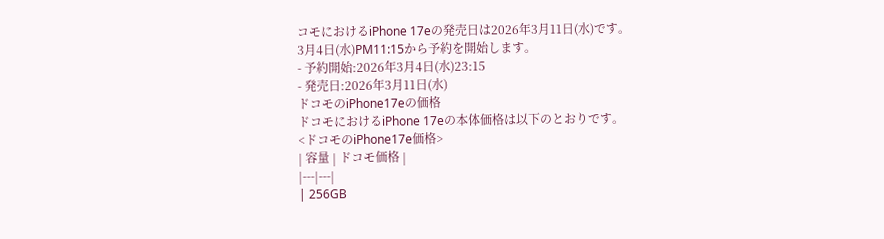コモにおけるiPhone 17eの発売日は2026年3月11日(水)です。
3月4日(水)PM11:15から予約を開始します。
- 予約開始:2026年3月4日(水)23:15
- 発売日:2026年3月11日(水)
ドコモのiPhone17eの価格
ドコモにおけるiPhone 17eの本体価格は以下のとおりです。
<ドコモのiPhone17e価格>
| 容量 | ドコモ価格 |
|---|---|
| 256GB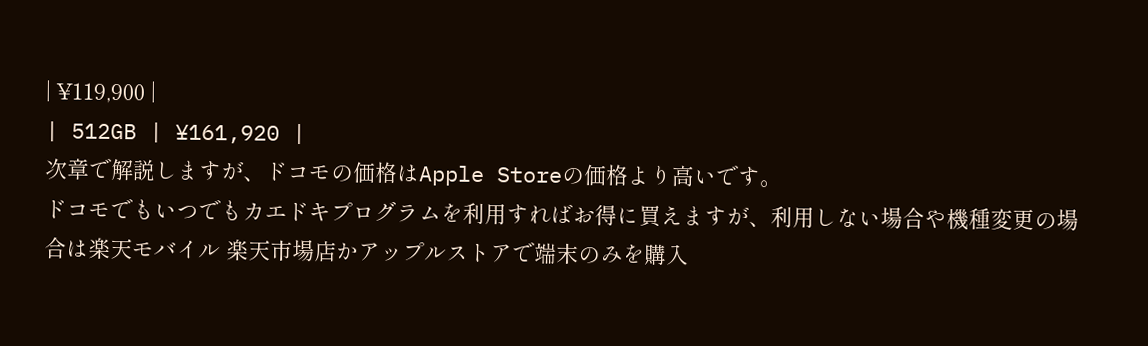| ¥119,900 |
| 512GB | ¥161,920 |
次章で解説しますが、ドコモの価格はApple Storeの価格より高いです。
ドコモでもいつでもカエドキプログラムを利用すればお得に買えますが、利用しない場合や機種変更の場合は楽天モバイル 楽天市場店かアップルストアで端末のみを購入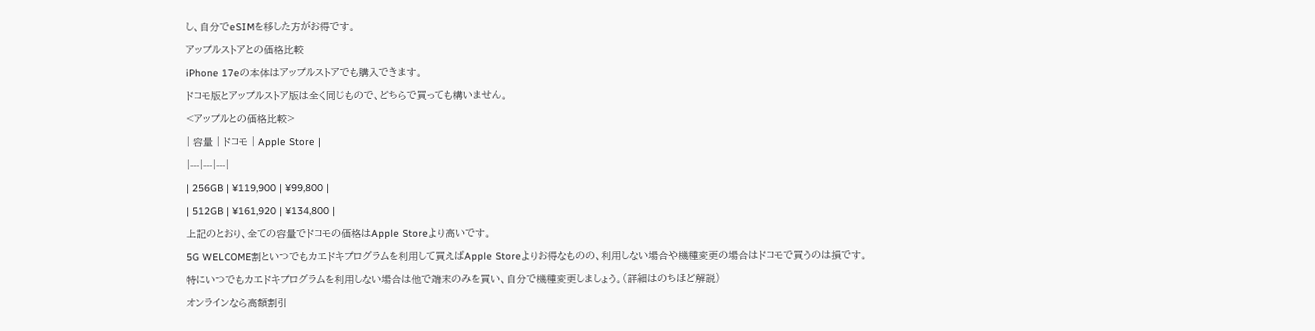し、自分でeSIMを移した方がお得です。
アップルストアとの価格比較
iPhone 17eの本体はアップルストアでも購入できます。
ドコモ版とアップルストア版は全く同じもので、どちらで買っても構いません。
<アップルとの価格比較>
| 容量 | ドコモ | Apple Store |
|---|---|---|
| 256GB | ¥119,900 | ¥99,800 |
| 512GB | ¥161,920 | ¥134,800 |
上記のとおり、全ての容量でドコモの価格はApple Storeより高いです。
5G WELCOME割といつでもカエドキプログラムを利用して買えばApple Storeよりお得なものの、利用しない場合や機種変更の場合はドコモで買うのは損です。
特にいつでもカエドキプログラムを利用しない場合は他で端末のみを買い、自分で機種変更しましょう。(詳細はのちほど解説)
オンラインなら高額割引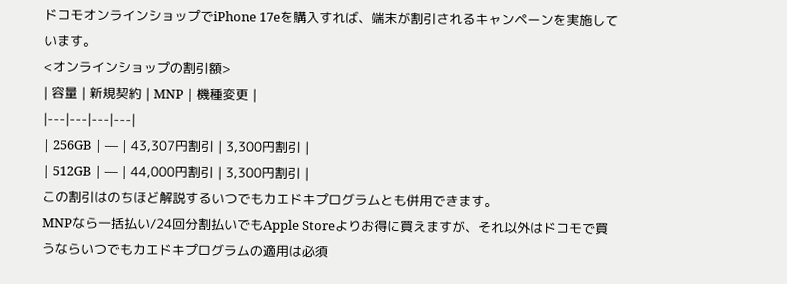ドコモオンラインショップでiPhone 17eを購入すれば、端末が割引されるキャンペーンを実施しています。
<オンラインショップの割引額>
| 容量 | 新規契約 | MNP | 機種変更 |
|---|---|---|---|
| 256GB | ― | 43,307円割引 | 3,300円割引 |
| 512GB | ― | 44,000円割引 | 3,300円割引 |
この割引はのちほど解説するいつでもカエドキプログラムとも併用できます。
MNPなら一括払い/24回分割払いでもApple Storeよりお得に買えますが、それ以外はドコモで買うならいつでもカエドキプログラムの適用は必須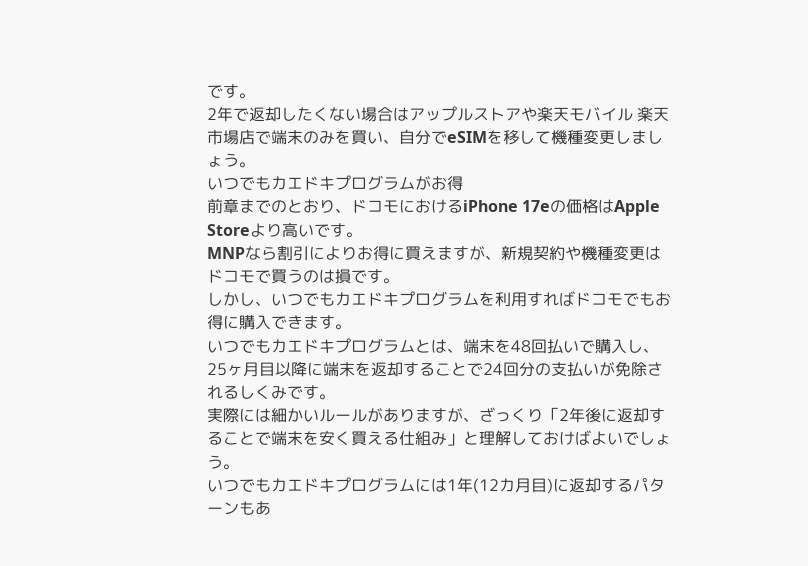です。
2年で返却したくない場合はアップルストアや楽天モバイル 楽天市場店で端末のみを買い、自分でeSIMを移して機種変更しましょう。
いつでもカエドキプログラムがお得
前章までのとおり、ドコモにおけるiPhone 17eの価格はApple Storeより高いです。
MNPなら割引によりお得に買えますが、新規契約や機種変更はドコモで買うのは損です。
しかし、いつでもカエドキプログラムを利用すればドコモでもお得に購入できます。
いつでもカエドキプログラムとは、端末を48回払いで購入し、25ヶ月目以降に端末を返却することで24回分の支払いが免除されるしくみです。
実際には細かいルールがありますが、ざっくり「2年後に返却することで端末を安く買える仕組み」と理解しておけばよいでしょう。
いつでもカエドキプログラムには1年(12カ月目)に返却するパターンもあ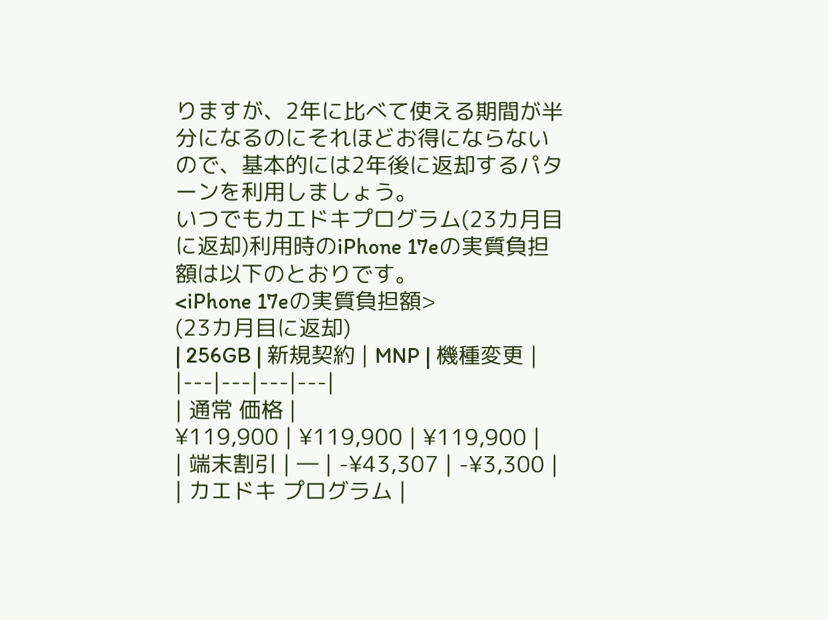りますが、2年に比べて使える期間が半分になるのにそれほどお得にならないので、基本的には2年後に返却するパターンを利用しましょう。
いつでもカエドキプログラム(23カ月目に返却)利用時のiPhone 17eの実質負担額は以下のとおりです。
<iPhone 17eの実質負担額>
(23カ月目に返却)
| 256GB | 新規契約 | MNP | 機種変更 |
|---|---|---|---|
| 通常 価格 |
¥119,900 | ¥119,900 | ¥119,900 |
| 端末割引 | ― | -¥43,307 | -¥3,300 |
| カエドキ プログラム |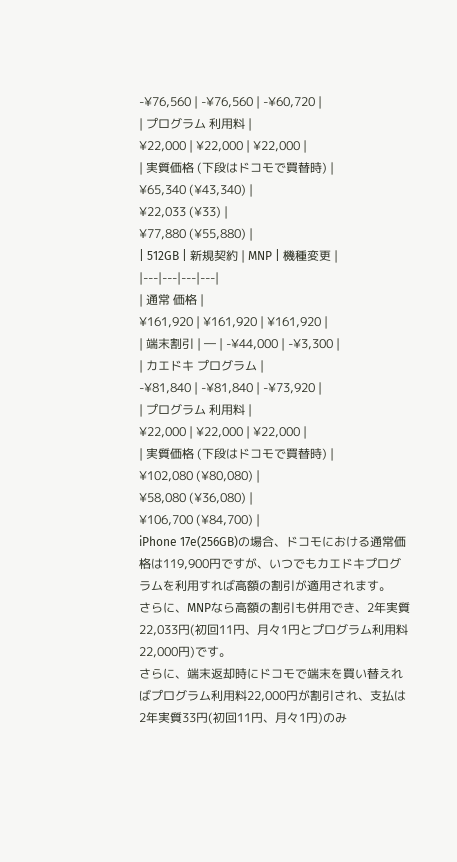-¥76,560 | -¥76,560 | -¥60,720 |
| プログラム 利用料 |
¥22,000 | ¥22,000 | ¥22,000 |
| 実質価格 (下段はドコモで買替時) |
¥65,340 (¥43,340) |
¥22,033 (¥33) |
¥77,880 (¥55,880) |
| 512GB | 新規契約 | MNP | 機種変更 |
|---|---|---|---|
| 通常 価格 |
¥161,920 | ¥161,920 | ¥161,920 |
| 端末割引 | ― | -¥44,000 | -¥3,300 |
| カエドキ プログラム |
-¥81,840 | -¥81,840 | -¥73,920 |
| プログラム 利用料 |
¥22,000 | ¥22,000 | ¥22,000 |
| 実質価格 (下段はドコモで買替時) |
¥102,080 (¥80,080) |
¥58,080 (¥36,080) |
¥106,700 (¥84,700) |
iPhone 17e(256GB)の場合、ドコモにおける通常価格は119,900円ですが、いつでもカエドキプログラムを利用すれば高額の割引が適用されます。
さらに、MNPなら高額の割引も併用でき、2年実質22,033円(初回11円、月々1円とプログラム利用料22,000円)です。
さらに、端末返却時にドコモで端末を買い替えればプログラム利用料22,000円が割引され、支払は2年実質33円(初回11円、月々1円)のみ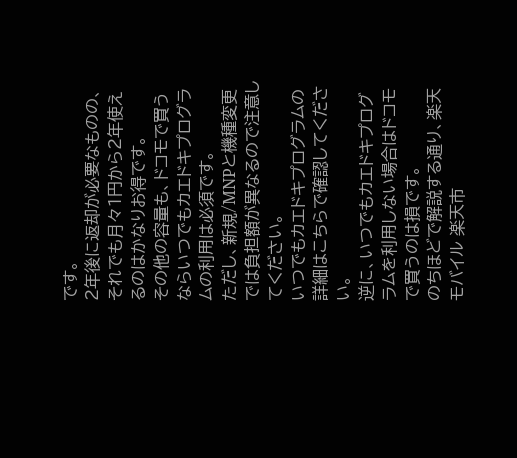です。
2年後に返却が必要なものの、それでも月々1円から2年使えるのはかなりお得です。
その他の容量も、ドコモで買うならいつでもカエドキプログラムの利用は必須です。
ただし、新規/MNPと機種変更では負担額が異なるので注意してください。
いつでもカエドキプログラムの詳細はこちらで確認してください。
逆に、いつでもカエドキプログラムを利用しない場合はドコモで買うのは損です。
のちほどで解説する通り、楽天モバイル 楽天市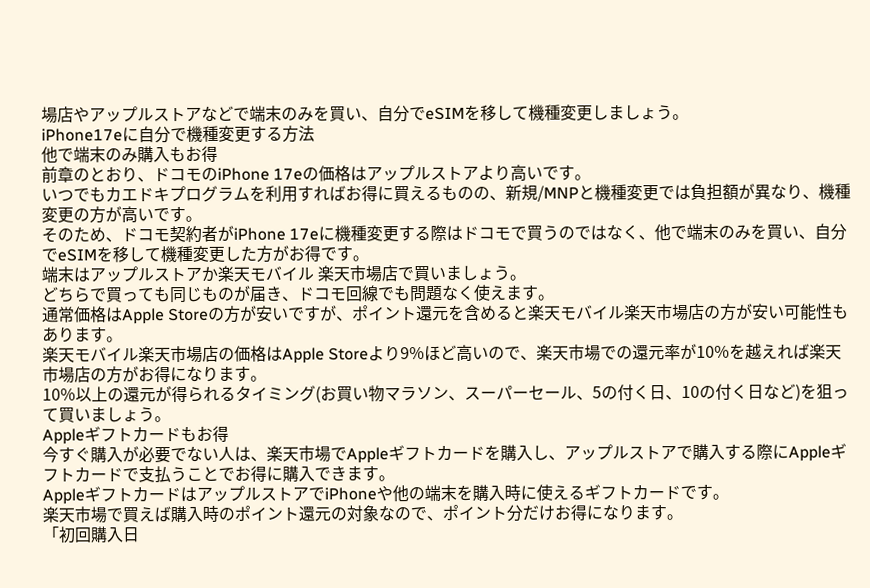場店やアップルストアなどで端末のみを買い、自分でeSIMを移して機種変更しましょう。
iPhone17eに自分で機種変更する方法
他で端末のみ購入もお得
前章のとおり、ドコモのiPhone 17eの価格はアップルストアより高いです。
いつでもカエドキプログラムを利用すればお得に買えるものの、新規/MNPと機種変更では負担額が異なり、機種変更の方が高いです。
そのため、ドコモ契約者がiPhone 17eに機種変更する際はドコモで買うのではなく、他で端末のみを買い、自分でeSIMを移して機種変更した方がお得です。
端末はアップルストアか楽天モバイル 楽天市場店で買いましょう。
どちらで買っても同じものが届き、ドコモ回線でも問題なく使えます。
通常価格はApple Storeの方が安いですが、ポイント還元を含めると楽天モバイル楽天市場店の方が安い可能性もあります。
楽天モバイル楽天市場店の価格はApple Storeより9%ほど高いので、楽天市場での還元率が10%を越えれば楽天市場店の方がお得になります。
10%以上の還元が得られるタイミング(お買い物マラソン、スーパーセール、5の付く日、10の付く日など)を狙って買いましょう。
Appleギフトカードもお得
今すぐ購入が必要でない人は、楽天市場でAppleギフトカードを購入し、アップルストアで購入する際にAppleギフトカードで支払うことでお得に購入できます。
AppleギフトカードはアップルストアでiPhoneや他の端末を購入時に使えるギフトカードです。
楽天市場で買えば購入時のポイント還元の対象なので、ポイント分だけお得になります。
「初回購入日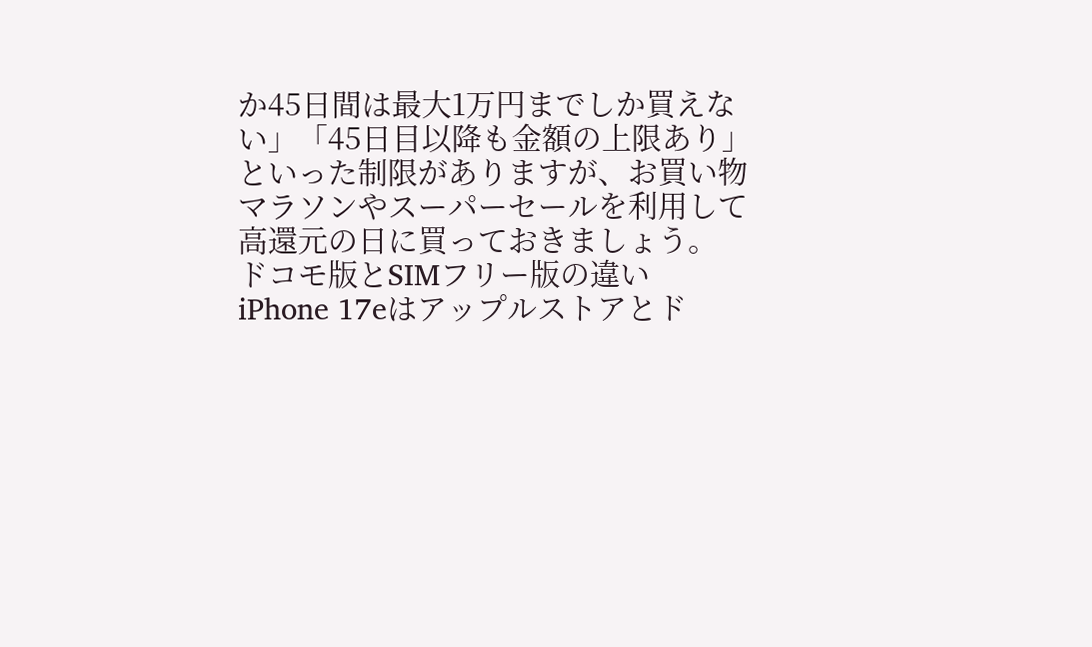か45日間は最大1万円までしか買えない」「45日目以降も金額の上限あり」といった制限がありますが、お買い物マラソンやスーパーセールを利用して高還元の日に買っておきましょう。
ドコモ版とSIMフリー版の違い
iPhone 17eはアップルストアとド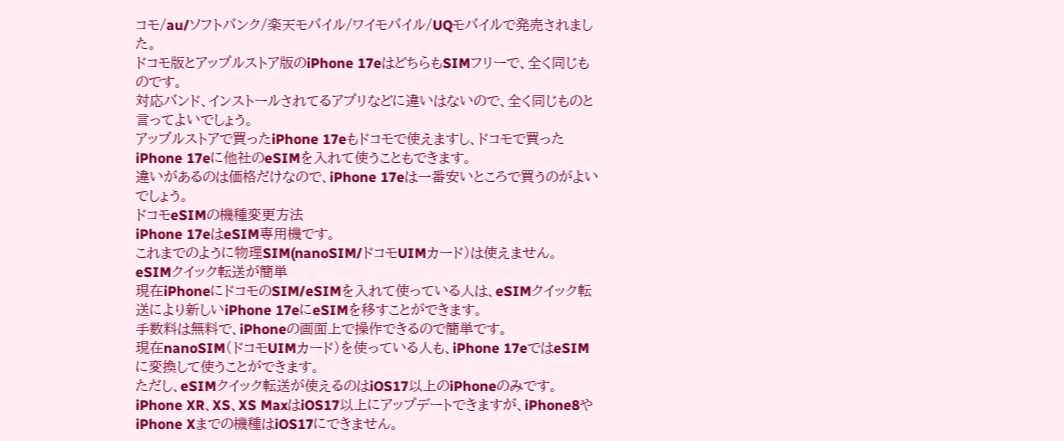コモ/au/ソフトバンク/楽天モバイル/ワイモバイル/UQモバイルで発売されました。
ドコモ版とアップルストア版のiPhone 17eはどちらもSIMフリーで、全く同じものです。
対応バンド、インストールされてるアプリなどに違いはないので、全く同じものと言ってよいでしょう。
アップルストアで買ったiPhone 17eもドコモで使えますし、ドコモで買ったiPhone 17eに他社のeSIMを入れて使うこともできます。
違いがあるのは価格だけなので、iPhone 17eは一番安いところで買うのがよいでしょう。
ドコモeSIMの機種変更方法
iPhone 17eはeSIM専用機です。
これまでのように物理SIM(nanoSIM/ドコモUIMカード)は使えません。
eSIMクイック転送が簡単
現在iPhoneにドコモのSIM/eSIMを入れて使っている人は、eSIMクイック転送により新しいiPhone 17eにeSIMを移すことができます。
手数料は無料で、iPhoneの画面上で操作できるので簡単です。
現在nanoSIM(ドコモUIMカード)を使っている人も、iPhone 17eではeSIMに変換して使うことができます。
ただし、eSIMクイック転送が使えるのはiOS17以上のiPhoneのみです。
iPhone XR、XS、XS MaxはiOS17以上にアップデートできますが、iPhone8やiPhone Xまでの機種はiOS17にできません。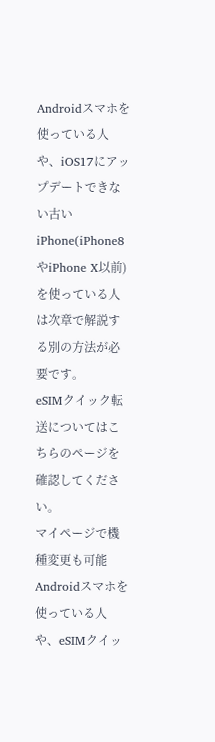Androidスマホを使っている人や、iOS17にアップデートできない古いiPhone(iPhone8やiPhone X以前)を使っている人は次章で解説する別の方法が必要です。
eSIMクイック転送についてはこちらのページを確認してください。
マイページで機種変更も可能
Androidスマホを使っている人や、eSIMクイッ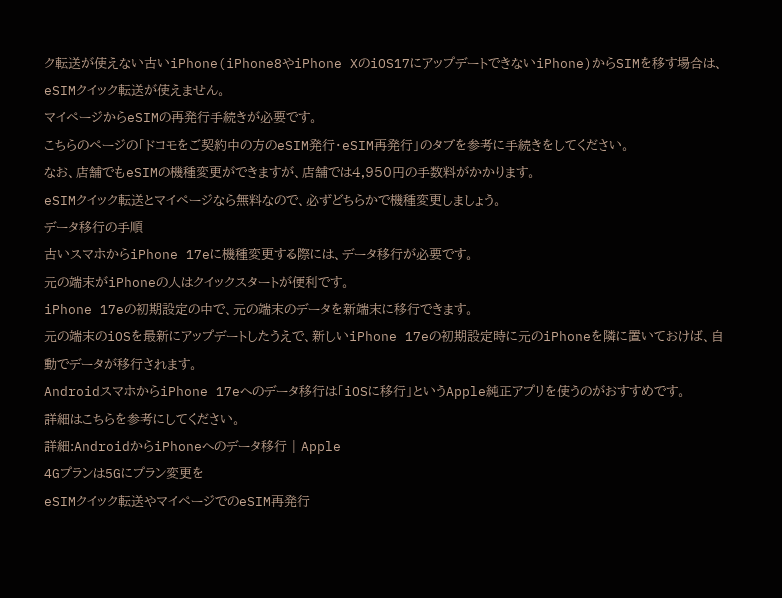ク転送が使えない古いiPhone(iPhone8やiPhone XのiOS17にアップデートできないiPhone)からSIMを移す場合は、eSIMクイック転送が使えません。
マイページからeSIMの再発行手続きが必要です。
こちらのページの「ドコモをご契約中の方のeSIM発行・eSIM再発行」のタブを参考に手続きをしてください。
なお、店舗でもeSIMの機種変更ができますが、店舗では4,950円の手数料がかかります。
eSIMクイック転送とマイページなら無料なので、必ずどちらかで機種変更しましょう。
データ移行の手順
古いスマホからiPhone 17eに機種変更する際には、データ移行が必要です。
元の端末がiPhoneの人はクイックスタートが便利です。
iPhone 17eの初期設定の中で、元の端末のデータを新端末に移行できます。
元の端末のiOSを最新にアップデートしたうえで、新しいiPhone 17eの初期設定時に元のiPhoneを隣に置いておけば、自動でデータが移行されます。
AndroidスマホからiPhone 17eへのデータ移行は「iOSに移行」というApple純正アプリを使うのがおすすめです。
詳細はこちらを参考にしてください。
詳細:AndroidからiPhoneへのデータ移行 | Apple
4Gプランは5Gにプラン変更を
eSIMクイック転送やマイページでのeSIM再発行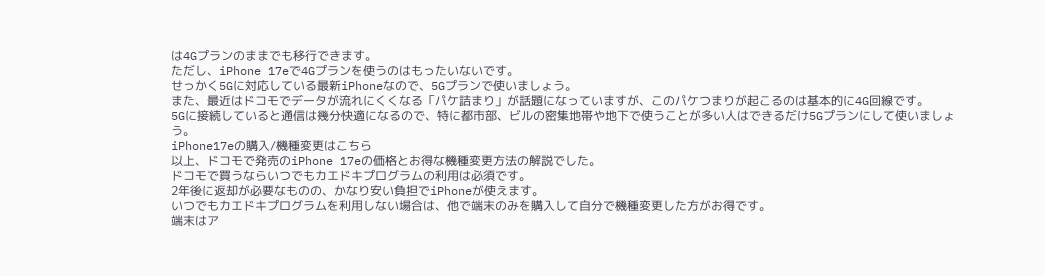は4Gプランのままでも移行できます。
ただし、iPhone 17eで4Gプランを使うのはもったいないです。
せっかく5Gに対応している最新iPhoneなので、5Gプランで使いましょう。
また、最近はドコモでデータが流れにくくなる「パケ詰まり」が話題になっていますが、このパケつまりが起こるのは基本的に4G回線です。
5Gに接続していると通信は幾分快適になるので、特に都市部、ビルの密集地帯や地下で使うことが多い人はできるだけ5Gプランにして使いましょう。
iPhone17eの購入/機種変更はこちら
以上、ドコモで発売のiPhone 17eの価格とお得な機種変更方法の解説でした。
ドコモで買うならいつでもカエドキプログラムの利用は必須です。
2年後に返却が必要なものの、かなり安い負担でiPhoneが使えます。
いつでもカエドキプログラムを利用しない場合は、他で端末のみを購入して自分で機種変更した方がお得です。
端末はア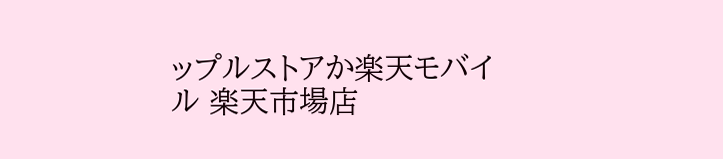ップルストアか楽天モバイル 楽天市場店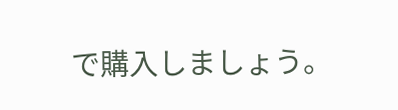で購入しましょう。